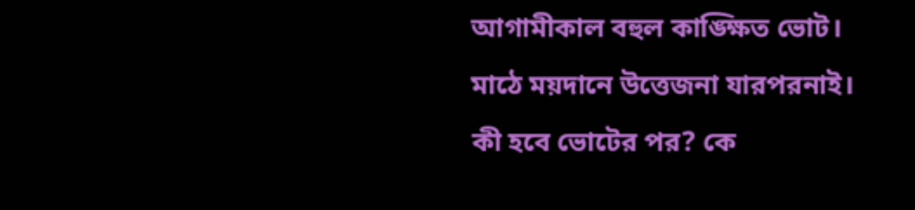আগামীকাল বহুল কাঙ্ক্ষিত ভোট। মাঠে ময়দানে উত্তেজনা যারপরনাই। কী হবে ভোটের পর? কে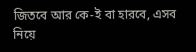জিতবে আর কে-ই বা হারবে, এসব নিয়ে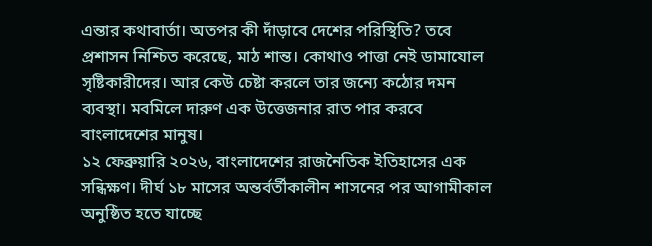এন্তার কথাবার্তা। অতপর কী দাঁড়াবে দেশের পরিস্থিতি? তবে প্রশাসন নিশ্চিত করেছে, মাঠ শান্ত। কোথাও পাত্তা নেই ডামাযোল সৃষ্টিকারীদের। আর কেউ চেষ্টা করলে তার জন্যে কঠোর দমন ব্যবস্থা। মবমিলে দারুণ এক উত্তেজনার রাত পার করবে বাংলাদেশের মানুষ।
১২ ফেব্রুয়ারি ২০২৬, বাংলাদেশের রাজনৈতিক ইতিহাসের এক সন্ধিক্ষণ। দীর্ঘ ১৮ মাসের অন্তর্বর্তীকালীন শাসনের পর আগামীকাল অনুষ্ঠিত হতে যাচ্ছে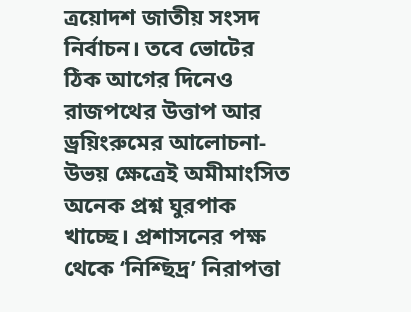ত্রয়োদশ জাতীয় সংসদ নির্বাচন। তবে ভোটের ঠিক আগের দিনেও রাজপথের উত্তাপ আর ড্রয়িংরুমের আলোচনা-উভয় ক্ষেত্রেই অমীমাংসিত অনেক প্রশ্ন ঘুরপাক খাচ্ছে। প্রশাসনের পক্ষ থেকে ‘নিশ্ছিদ্র’ নিরাপত্তা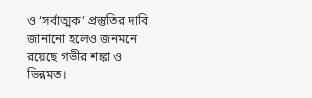ও ‘সর্বাত্মক’ প্রস্তুতির দাবি জানানো হলেও জনমনে রয়েছে গভীর শঙ্কা ও ভিন্নমত।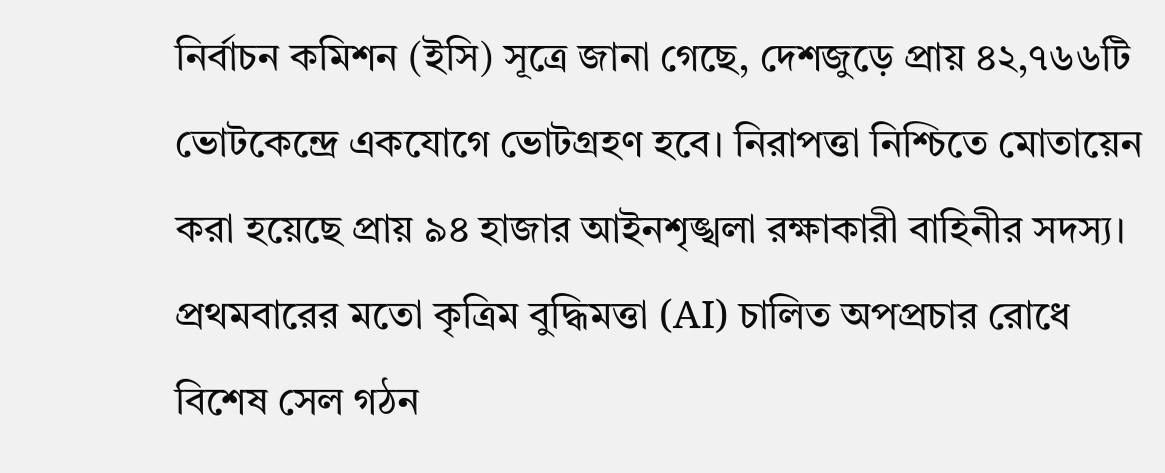নির্বাচন কমিশন (ইসি) সূত্রে জানা গেছে, দেশজুড়ে প্রায় ৪২,৭৬৬টি ভোটকেন্দ্রে একযোগে ভোটগ্রহণ হবে। নিরাপত্তা নিশ্চিতে মোতায়েন করা হয়েছে প্রায় ৯৪ হাজার আইনশৃঙ্খলা রক্ষাকারী বাহিনীর সদস্য। প্রথমবারের মতো কৃত্রিম বুদ্ধিমত্তা (AI) চালিত অপপ্রচার রোধে বিশেষ সেল গঠন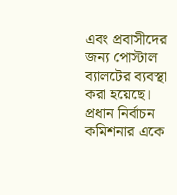এবং প্রবাসীদের জন্য পোস্টাল ব্যালটের ব্যবস্থা করা হয়েছে। প্রধান নির্বাচন কমিশনার একে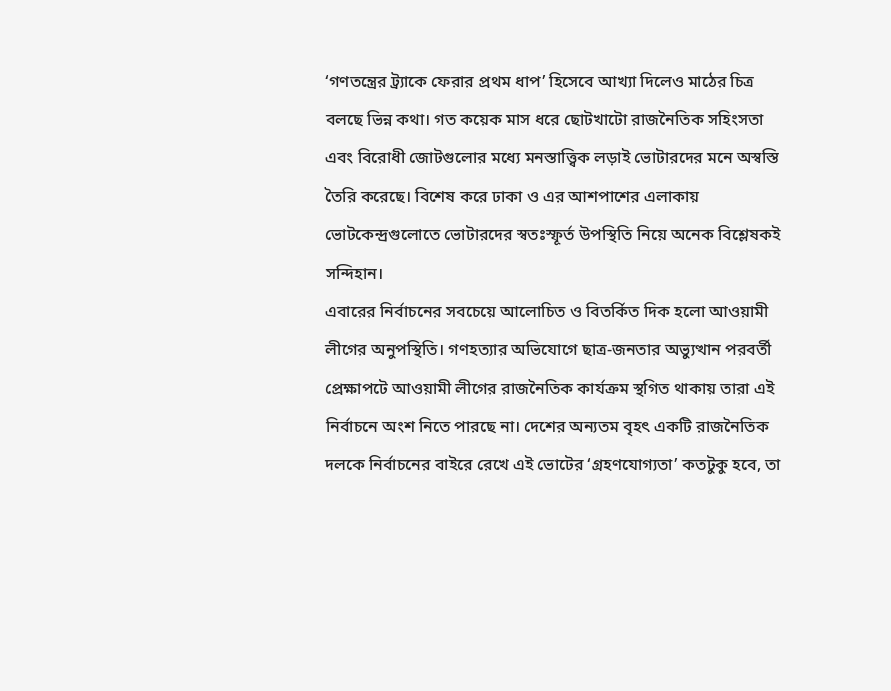‘গণতন্ত্রের ট্র্যাকে ফেরার প্রথম ধাপ’ হিসেবে আখ্যা দিলেও মাঠের চিত্র বলছে ভিন্ন কথা। গত কয়েক মাস ধরে ছোটখাটো রাজনৈতিক সহিংসতা এবং বিরোধী জোটগুলোর মধ্যে মনস্তাত্ত্বিক লড়াই ভোটারদের মনে অস্বস্তি তৈরি করেছে। বিশেষ করে ঢাকা ও এর আশপাশের এলাকায় ভোটকেন্দ্রগুলোতে ভোটারদের স্বতঃস্ফূর্ত উপস্থিতি নিয়ে অনেক বিশ্লেষকই সন্দিহান।
এবারের নির্বাচনের সবচেয়ে আলোচিত ও বিতর্কিত দিক হলো আওয়ামী লীগের অনুপস্থিতি। গণহত্যার অভিযোগে ছাত্র-জনতার অভ্যুত্থান পরবর্তী প্রেক্ষাপটে আওয়ামী লীগের রাজনৈতিক কার্যক্রম স্থগিত থাকায় তারা এই নির্বাচনে অংশ নিতে পারছে না। দেশের অন্যতম বৃহৎ একটি রাজনৈতিক দলকে নির্বাচনের বাইরে রেখে এই ভোটের ‘গ্রহণযোগ্যতা’ কতটুকু হবে, তা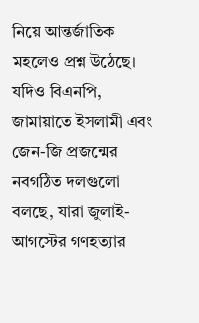নিয়ে আন্তর্জাতিক মহলেও প্রশ্ন উঠেছে। যদিও বিএনপি, জামায়াতে ইসলামী এবং জেন-জি প্রজন্মের নবগঠিত দলগুলো বলছে, যারা জুলাই-আগস্টের গণহত্যার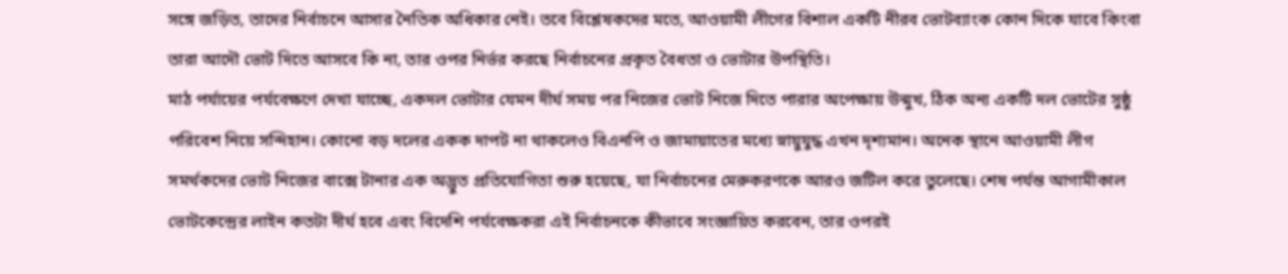সঙ্গে জড়িত, তাদের নির্বাচনে আসার নৈতিক অধিকার নেই। তবে বিশ্লেষকদের মতে, আওয়ামী লীগের বিশাল একটি নীরব ভোটব্যাংক কোন দিকে যাবে কিংবা তারা আদৌ ভোট দিতে আসবে কি না, তার ওপর নির্ভর করছে নির্বাচনের প্রকৃত বৈধতা ও ভোটার উপস্থিতি।
মাঠ পর্যায়ের পর্যবেক্ষণে দেখা যাচ্ছে, একদল ভোটার যেমন দীর্ঘ সময় পর নিজের ভোট নিজে দিতে পারার অপেক্ষায় উন্মুখ, ঠিক অন্য একটি দল ভোটের সুষ্ঠু পরিবেশ নিয়ে সন্দিহান। কোনো বড় দলের একক দাপট না থাকলেও বিএনপি ও জামায়াতের মধ্যে স্নায়ুযুদ্ধ এখন দৃশ্যমান। অনেক স্থানে আওয়ামী লীগ সমর্থকদের ভোট নিজের বাক্সে টানার এক অদ্ভুত প্রতিযোগিতা শুরু হয়েছে, যা নির্বাচনের মেরুকরণকে আরও জটিল করে তুলেছে। শেষ পর্যন্ত আগামীকাল ভোটকেন্দ্রের লাইন কতটা দীর্ঘ হবে এবং বিদেশি পর্যবেক্ষকরা এই নির্বাচনকে কীভাবে সংজ্ঞায়িত করবেন, তার ওপরই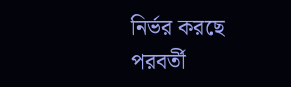নির্ভর করছে পরবর্তী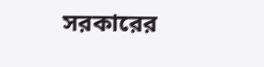সরকারের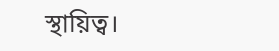স্থায়িত্ব।